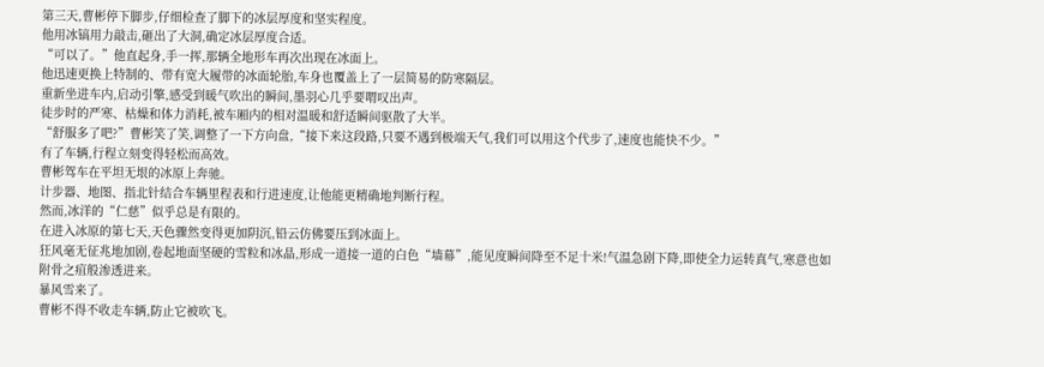第三天,曹彬停下脚步,仔细检查了脚下的冰层厚度和坚实程度。
他用冰镐用力敲击,砸出了大洞,确定冰层厚度合适。
“可以了。”他直起身,手一挥,那辆全地形车再次出现在冰面上。
他迅速更换上特制的、带有宽大履带的冰面轮胎,车身也覆盖上了一层简易的防寒隔层。
重新坐进车内,启动引擎,感受到暖气吹出的瞬间,墨羽心几乎要喟叹出声。
徒步时的严寒、枯燥和体力消耗,被车厢内的相对温暖和舒适瞬间驱散了大半。
“舒服多了吧?”曹彬笑了笑,调整了一下方向盘,“接下来这段路,只要不遇到极端天气,我们可以用这个代步了,速度也能快不少。”
有了车辆,行程立刻变得轻松而高效。
曹彬驾车在平坦无垠的冰原上奔驰。
计步器、地图、指北针结合车辆里程表和行进速度,让他能更精确地判断行程。
然而,冰洋的“仁慈”似乎总是有限的。
在进入冰原的第七天,天色骤然变得更加阴沉,铅云仿佛要压到冰面上。
狂风毫无征兆地加剧,卷起地面坚硬的雪粒和冰晶,形成一道接一道的白色“墙幕”,能见度瞬间降至不足十米!气温急剧下降,即使全力运转真气,寒意也如附骨之疽般渗透进来。
暴风雪来了。
曹彬不得不收走车辆,防止它被吹飞。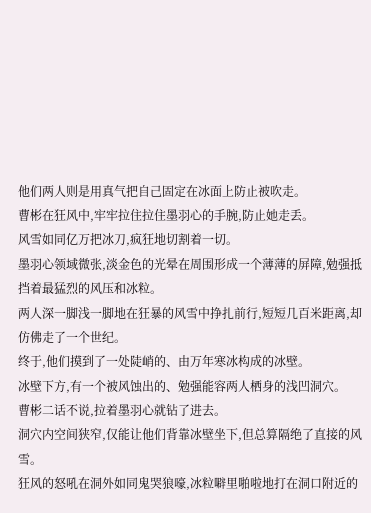他们两人则是用真气把自己固定在冰面上防止被吹走。
曹彬在狂风中,牢牢拉住拉住墨羽心的手腕,防止她走丢。
风雪如同亿万把冰刀,疯狂地切割着一切。
墨羽心领域微张,淡金色的光晕在周围形成一个薄薄的屏障,勉强抵挡着最猛烈的风压和冰粒。
两人深一脚浅一脚地在狂暴的风雪中挣扎前行,短短几百米距离,却仿佛走了一个世纪。
终于,他们摸到了一处陡峭的、由万年寒冰构成的冰壁。
冰壁下方,有一个被风蚀出的、勉强能容两人栖身的浅凹洞穴。
曹彬二话不说,拉着墨羽心就钻了进去。
洞穴内空间狭窄,仅能让他们背靠冰壁坐下,但总算隔绝了直接的风雪。
狂风的怒吼在洞外如同鬼哭狼嚎,冰粒噼里啪啦地打在洞口附近的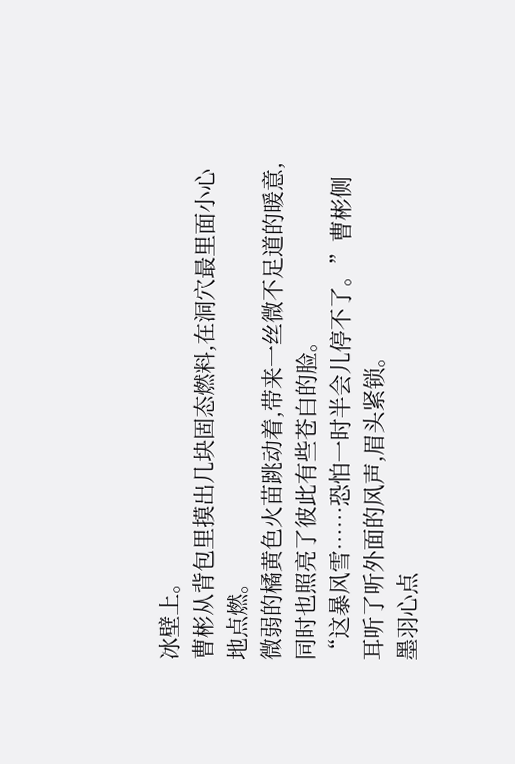冰壁上。
曹彬从背包里摸出几块固态燃料,在洞穴最里面小心地点燃。
微弱的橘黄色火苗跳动着,带来一丝微不足道的暖意,同时也照亮了彼此有些苍白的脸。
“这暴风雪……恐怕一时半会儿停不了。”曹彬侧耳听了听外面的风声,眉头紧锁。
墨羽心点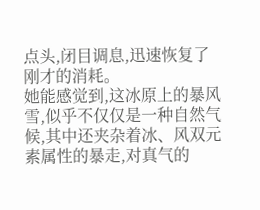点头,闭目调息,迅速恢复了刚才的消耗。
她能感觉到,这冰原上的暴风雪,似乎不仅仅是一种自然气候,其中还夹杂着冰、风双元素属性的暴走,对真气的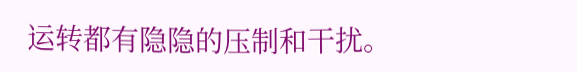运转都有隐隐的压制和干扰。